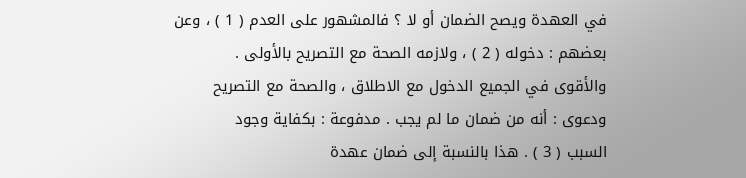في العهدة ويصح الضمان أو لا ؟ فالمشهور على العدم ( 1 ) ، وعن
بعضهم : دخوله ( 2 ) ، ولازمه الصحة مع التصريح بالأولى .
والأقوى في الجميع الدخول مع الاطلاق ، والصحة مع التصريح
ودعوى : أنه من ضمان ما لم يجب . مدفوعة : بكفاية وجود
السبب ( 3 ) . هذا بالنسبة إلى ضمان عهدة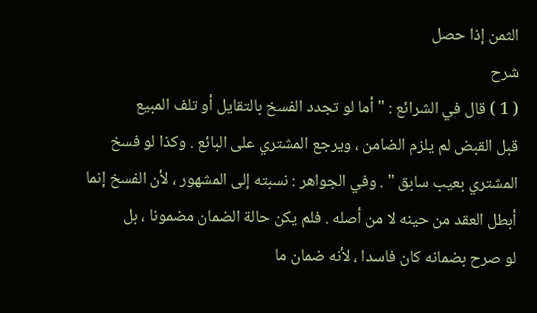الثمن إذا حصل
شرح
( 1 ) قال في الشرائع : " أما لو تجدد الفسخ بالتقايل أو تلف المبيع
قبل القبض لم يلزم الضامن ، ويرجع المشتري على البائع . وكذا لو فسخ
المشتري بعيب سابق " . وفي الجواهر : نسبته إلى المشهور ، لأن الفسخ إنما
أبطل العقد من حينه لا من أصله . فلم يكن حالة الضمان مضمونا ، بل
لو صرح بضمانه كان فاسدا ، لأنه ضمان ما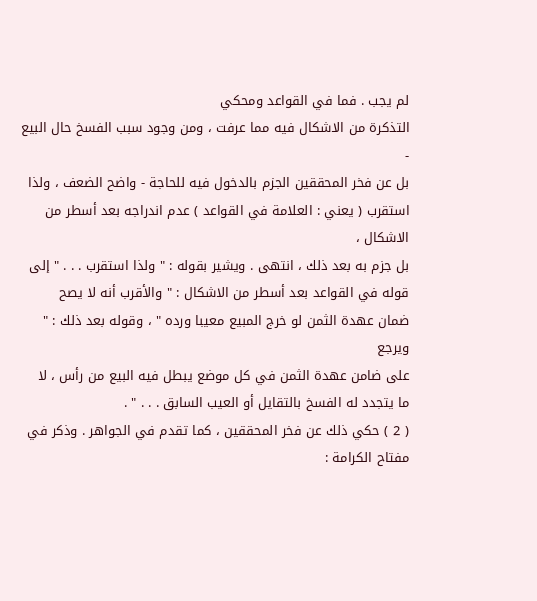لم يجب . فما في القواعد ومحكي
التذكرة من الاشكال فيه مما عرفت ، ومن وجود سبب الفسخ حال البيع -
بل عن فخر المحققين الجزم بالدخول فيه للحاجة - واضح الضعف ، ولذا
استقرب ( يعني : العلامة في القواعد ) عدم اندراجه بعد أسطر من الاشكال ،
بل جزم به بعد ذلك ، انتهى . ويشير بقوله : " ولذا استقرب . . . " إلى
قوله في القواعد بعد أسطر من الاشكال : " والأقرب أنه لا يصح
ضمان عهدة الثمن لو خرج المبيع معيبا ورده " ، وقوله بعد ذلك : " ويرجع
على ضامن عهدة الثمن في كل موضع يبطل فيه البيع من رأس ، لا
ما يتجدد له الفسخ بالتقايل أو العيب السابق . . . " .
( 2 ) حكي ذلك عن فخر المحققين ، كما تقدم في الجواهر . وذكر في
مفتاح الكرامة :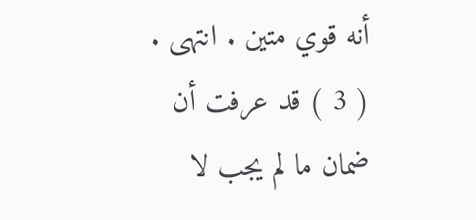أنه قوي متين . انتهى .
( 3 ) قد عرفت أن ضمان ما لم يجب لا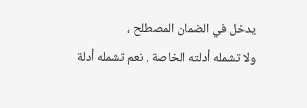يدخل في الضمان المصطلح ،
ولا تشمله أدلته الخاصة . نعم تشمله أدلة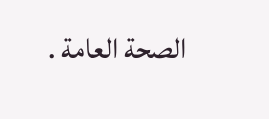الصحة العامة .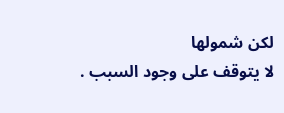لكن شمولها
لا يتوقف على وجود السبب .